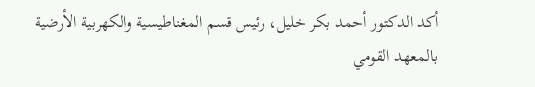أكد الدكتور أحمد بكر خليل، رئيس قسم المغناطيسية والكهربية الأرضية بالمعهد القومي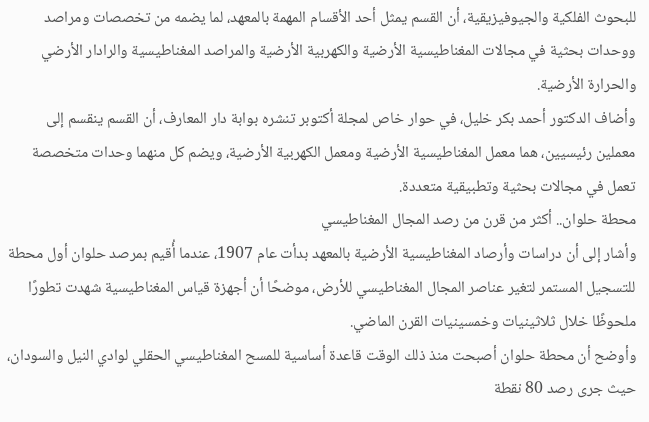للبحوث الفلكية والجيوفيزيقية، أن القسم يمثل أحد الأقسام المهمة بالمعهد، لما يضمه من تخصصات ومراصد ووحدات بحثية في مجالات المغناطيسية الأرضية والكهربية الأرضية والمراصد المغناطيسية والرادار الأرضي والحرارة الأرضية.
وأضاف الدكتور أحمد بكر خليل، في حوار خاص لمجلة أكتوبر تنشره بوابة دار المعارف، أن القسم ينقسم إلى معملين رئيسيين، هما معمل المغناطيسية الأرضية ومعمل الكهربية الأرضية، ويضم كل منهما وحدات متخصصة تعمل في مجالات بحثية وتطبيقية متعددة.
محطة حلوان.. أكثر من قرن من رصد المجال المغناطيسي
وأشار إلى أن دراسات وأرصاد المغناطيسية الأرضية بالمعهد بدأت عام 1907، عندما أُقيم بمرصد حلوان أول محطة للتسجيل المستمر لتغير عناصر المجال المغناطيسي للأرض، موضحًا أن أجهزة قياس المغناطيسية شهدت تطورًا ملحوظًا خلال ثلاثينيات وخمسينيات القرن الماضي.
وأوضح أن محطة حلوان أصبحت منذ ذلك الوقت قاعدة أساسية للمسح المغناطيسي الحقلي لوادي النيل والسودان، حيث جرى رصد 80 نقطة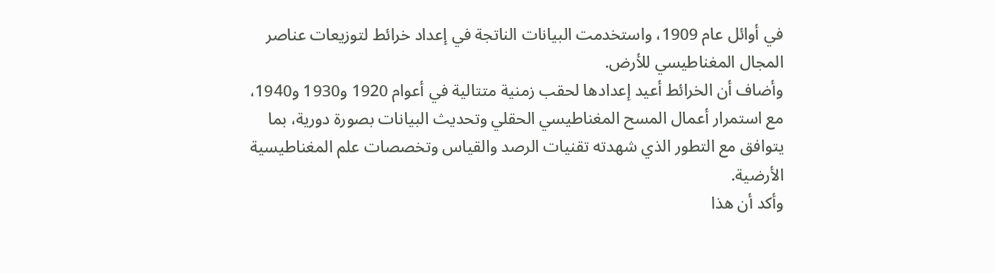في أوائل عام 1909، واستخدمت البيانات الناتجة في إعداد خرائط لتوزيعات عناصر المجال المغناطيسي للأرض.
وأضاف أن الخرائط أعيد إعدادها لحقب زمنية متتالية في أعوام 1920 و1930 و1940، مع استمرار أعمال المسح المغناطيسي الحقلي وتحديث البيانات بصورة دورية، بما يتوافق مع التطور الذي شهدته تقنيات الرصد والقياس وتخصصات علم المغناطيسية الأرضية.
وأكد أن هذا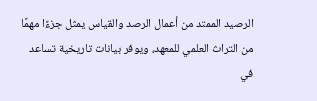الرصيد الممتد من أعمال الرصد والقياس يمثل جزءًا مهمًا من التراث العلمي للمعهد، ويوفر بيانات تاريخية تساعد في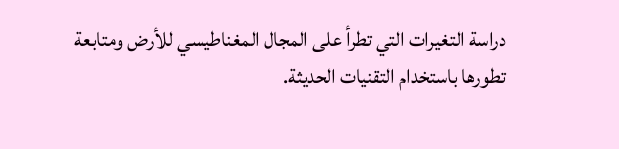دراسة التغيرات التي تطرأ على المجال المغناطيسي للأرض ومتابعة تطورها باستخدام التقنيات الحديثة.